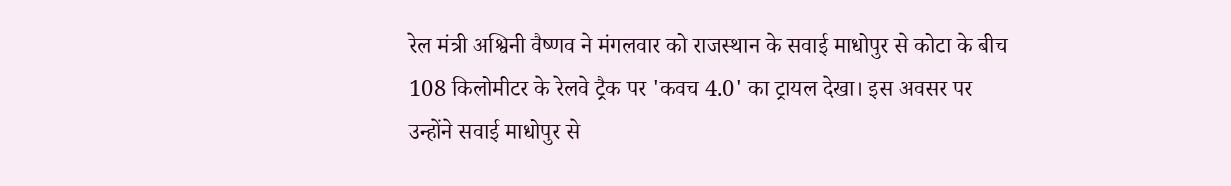रेल मंत्री अश्विनी वैष्णव ने मंगलवार को राजस्थान के सवाई माधोपुर से कोटा के बीच 108 किलोमीटर के रेलवे ट्रैक पर 'कवच 4.0' का ट्रायल देखा। इस अवसर पर उन्होंने सवाई माधोपुर से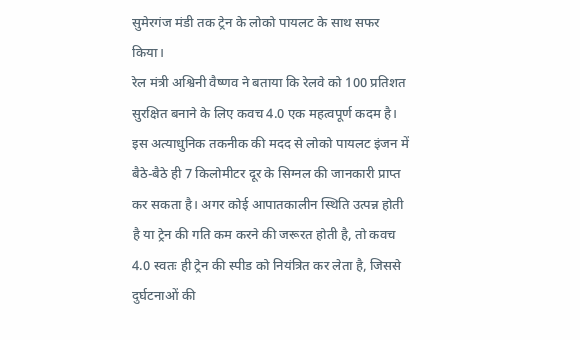सुमेरगंज मंडी तक ट्रेन के लोको पायलट के साथ सफर किया।
रेल मंत्री अश्विनी वैष्णव ने बताया कि रेलवे को 100 प्रतिशत सुरक्षित बनाने के लिए कवच 4.0 एक महत्वपूर्ण कदम है। इस अत्याधुनिक तकनीक की मदद से लोको पायलट इंजन में बैठे-बैठे ही 7 किलोमीटर दूर के सिग्नल की जानकारी प्राप्त कर सकता है। अगर कोई आपातकालीन स्थिति उत्पन्न होती है या ट्रेन की गति कम करने की जरूरत होती है, तो कवच 4.0 स्वतः ही ट्रेन की स्पीड को नियंत्रित कर लेता है, जिससे दुर्घटनाओं की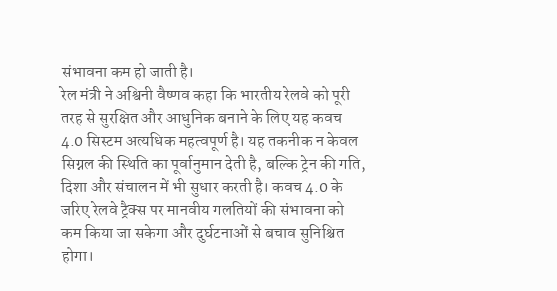संभावना कम हो जाती है।
रेल मंत्री ने अश्विनी वैष्णव कहा कि भारतीय रेलवे को पूरी तरह से सुरक्षित और आधुनिक बनाने के लिए यह कवच 4.0 सिस्टम अत्यधिक महत्वपूर्ण है। यह तकनीक न केवल सिग्नल की स्थिति का पूर्वानुमान देती है, बल्कि ट्रेन की गति, दिशा और संचालन में भी सुधार करती है। कवच 4.0 के जरिए रेलवे ट्रैक्स पर मानवीय गलतियों की संभावना को कम किया जा सकेगा और दुर्घटनाओं से बचाव सुनिश्चित होगा।